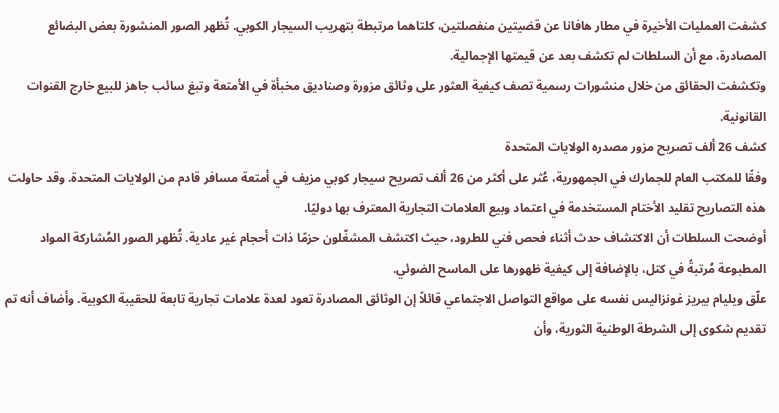كشفت العمليات الأخيرة في مطار هافانا عن قضيتين منفصلتين، كلتاهما مرتبطة بتهريب السيجار الكوبي. تُظهر الصور المنشورة بعض البضائع المصادرة، مع أن السلطات لم تكشف بعد عن قيمتها الإجمالية.
وتكشفت الحقائق من خلال منشورات رسمية تصف كيفية العثور على وثائق مزورة وصناديق مخبأة في الأمتعة وتبغ سائب جاهز للبيع خارج القنوات القانونية.
كشف 26 ألف تصريح مزور مصدره الولايات المتحدة
وفقًا للمكتب العام للجمارك في الجمهورية، عُثر على أكثر من 26 ألف تصريح سيجار كوبي مزيف في أمتعة مسافر قادم من الولايات المتحدة. وقد حاولت هذه التصاريح تقليد الأختام المستخدمة في اعتماد وبيع العلامات التجارية المعترف بها دوليًا.
أوضحت السلطات أن الاكتشاف حدث أثناء فحص فني للطرود، حيث اكتشف المشغّلون حزمًا ذات أحجام غير عادية. تُظهر الصور المُشاركة المواد المطبوعة مُرتبةً في كتل، بالإضافة إلى كيفية ظهورها على الماسح الضوئي.
علّق ويليام بيريز غونزاليس نفسه على مواقع التواصل الاجتماعي قائلاً إن الوثائق المصادرة تعود لعدة علامات تجارية تابعة للحقيبة الكوبية. وأضاف أنه تم تقديم شكوى إلى الشرطة الوطنية الثورية، وأن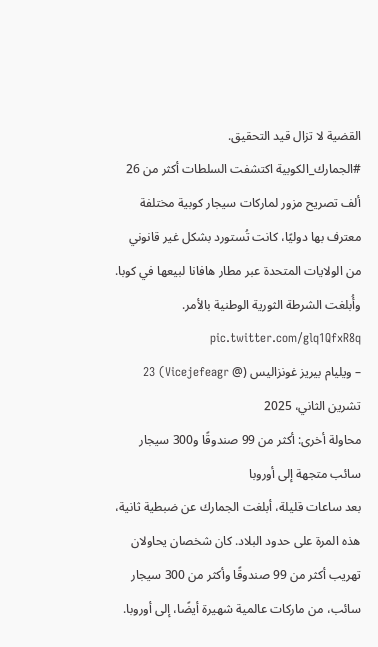القضية لا تزال قيد التحقيق.
#الجمارك_الكوبية اكتشفت السلطات أكثر من 26 ألف تصريح مزور لماركات سيجار كوبية مختلفة معترف بها دوليًا، كانت تُستورد بشكل غير قانوني من الولايات المتحدة عبر مطار هافانا لبيعها في كوبا. وأُبلغت الشرطة الثورية الوطنية بالأمر. pic.twitter.com/glq1QfxR8q
– ويليام بيريز غونزاليس (@ Vicejefeagr) 23 تشرين الثاني، 2025
محاولة أخرى: أكثر من 99 صندوقًا و300 سيجار سائب متجهة إلى أوروبا
بعد ساعات قليلة، أبلغت الجمارك عن ضبطية ثانية، هذه المرة على حدود البلاد. كان شخصان يحاولان تهريب أكثر من 99 صندوقًا وأكثر من 300 سيجار سائب، من ماركات عالمية شهيرة أيضًا، إلى أوروبا.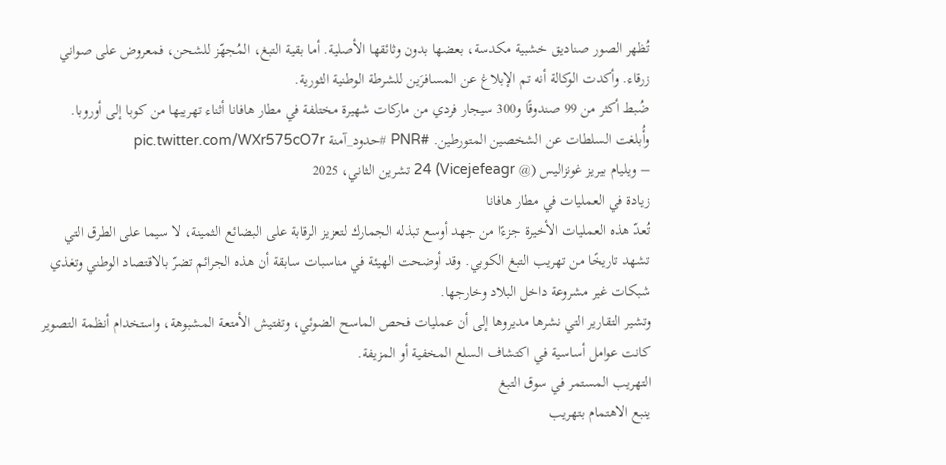تُظهر الصور صناديق خشبية مكدسة، بعضها بدون وثائقها الأصلية. أما بقية التبغ، المُجهّز للشحن، فمعروض على صواني زرقاء. وأكدت الوكالة أنه تم الإبلاغ عن المسافرَين للشرطة الوطنية الثورية.
ضُبط أكثر من 99 صندوقًا و300 سيجار فردي من ماركات شهيرة مختلفة في مطار هافانا أثناء تهريبها من كوبا إلى أوروبا. وأُبلغت السلطات عن الشخصين المتورطين. #PNR #حدود_آمنة pic.twitter.com/WXr575cO7r
– ويليام بيريز غونزاليس (@ Vicejefeagr) 24 تشرين الثاني، 2025
زيادة في العمليات في مطار هافانا
تُعدّ هذه العمليات الأخيرة جزءًا من جهد أوسع تبذله الجمارك لتعزيز الرقابة على البضائع الثمينة، لا سيما على الطرق التي تشهد تاريخًا من تهريب التبغ الكوبي. وقد أوضحت الهيئة في مناسبات سابقة أن هذه الجرائم تضرّ بالاقتصاد الوطني وتغذي شبكات غير مشروعة داخل البلاد وخارجها.
وتشير التقارير التي نشرها مديروها إلى أن عمليات فحص الماسح الضوئي، وتفتيش الأمتعة المشبوهة، واستخدام أنظمة التصوير كانت عوامل أساسية في اكتشاف السلع المخفية أو المزيفة.
التهريب المستمر في سوق التبغ
ينبع الاهتمام بتهريب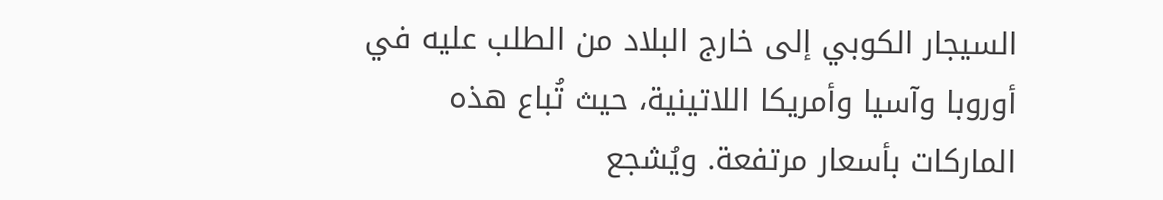السيجار الكوبي إلى خارج البلاد من الطلب عليه في أوروبا وآسيا وأمريكا اللاتينية، حيث تُباع هذه الماركات بأسعار مرتفعة. ويُشجع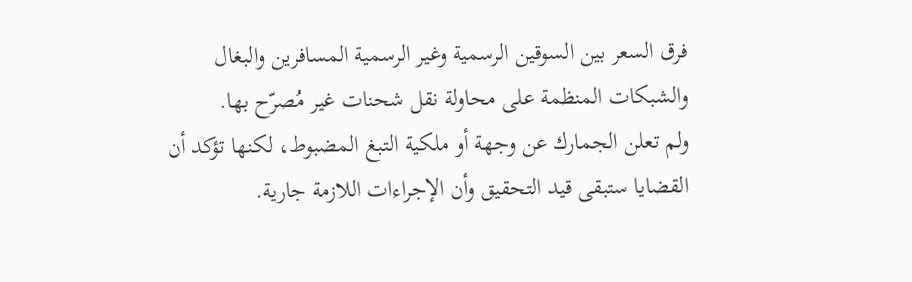فرق السعر بين السوقين الرسمية وغير الرسمية المسافرين والبغال والشبكات المنظمة على محاولة نقل شحنات غير مُصرّح بها.
ولم تعلن الجمارك عن وجهة أو ملكية التبغ المضبوط، لكنها تؤكد أن القضايا ستبقى قيد التحقيق وأن الإجراءات اللازمة جارية.